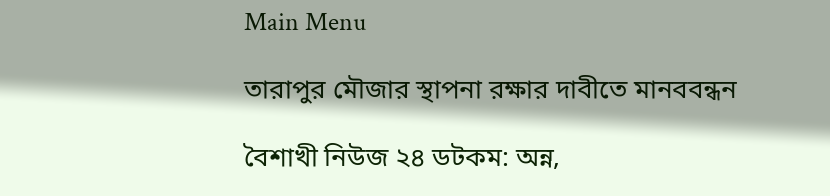Main Menu

তারাপুর মৌজার স্থাপনা রক্ষার দাবীতে মানববন্ধন

বৈশাখী নিউজ ২৪ ডটকম: অন্ন,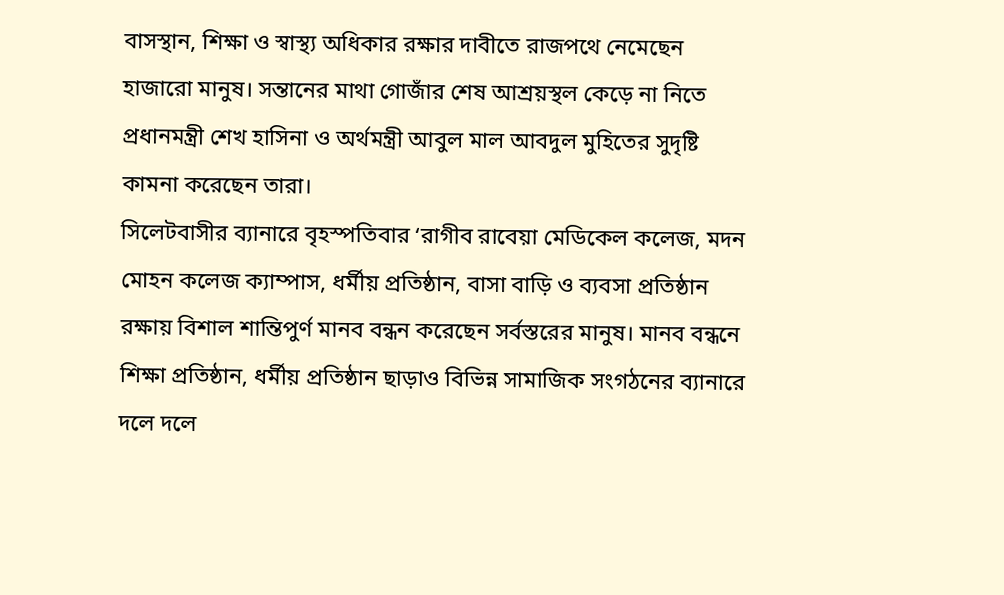বাসস্থান, শিক্ষা ও স্বাস্থ্য অধিকার রক্ষার দাবীতে রাজপথে নেমেছেন হাজারো মানুষ। সন্তানের মাথা গোজাঁর শেষ আশ্রয়স্থল কেড়ে না নিতে প্রধানমন্ত্রী শেখ হাসিনা ও অর্থমন্ত্রী আবুল মাল আবদুল মুহিতের সুদৃষ্টি কামনা করেছেন তারা।
সিলেটবাসীর ব্যানারে বৃহস্পতিবার ‘রাগীব রাবেয়া মেডিকেল কলেজ, মদন মোহন কলেজ ক্যাম্পাস, ধর্মীয় প্রতিষ্ঠান, বাসা বাড়ি ও ব্যবসা প্রতিষ্ঠান রক্ষায় বিশাল শান্তিপুর্ণ মানব বন্ধন করেছেন সর্বস্তরের মানুষ। মানব বন্ধনে শিক্ষা প্রতিষ্ঠান, ধর্মীয় প্রতিষ্ঠান ছাড়াও বিভিন্ন সামাজিক সংগঠনের ব্যানারে দলে দলে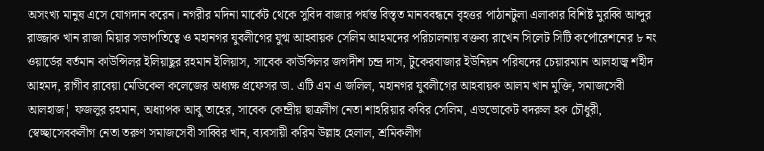অসংখ্য মানুষ এসে যোগদান করেন। নগরীর মদিনা মার্কেট থেকে সুবিদ বাজার পর্যন্ত বিস্তৃত মানববন্ধনে বৃহত্তর পাঠানটুলা এলাকার বিশিষ্ট মুরব্বি আব্দুর রাজ্জাক খান রাজা মিয়ার সভাপতিত্বে ও মহানগর যুবলীগের যুগ্ম আহবায়ক সেলিম আহমদের পরিচালনায় বক্তব্য রাখেন সিলেট সিটি কর্পোরেশনের ৮ নং ওয়ার্ডের বর্তমান কাউন্সিলর ইলিয়াছুর রহমান ইলিয়াস, সাবেক কাউন্সিলর জগদীশ চন্দ্র দাস, টুকেরবাজার ইউনিয়ন পরিষদের চেয়ারম্যান আলহাজ্ব শহীদ আহমদ, রাগীব রাবেয়া মেডিকেল কলেজের অধ্যক্ষ প্রফেসর ডা. এটি এম এ জলিল, মহানগর যুবলীগের আহবায়ক আলম খান মুক্তি, সমাজসেবী আলহাজ¦ ফজলুর রহমান, অধ্যাপক আবু তাহের, সাবেক কেন্দ্রীয় ছাত্রলীগ নেতা শাহরিয়ার কবির সেলিম, এডভোকেট বদরুল হক চৌধুরী, স্বেচ্ছাসেবকলীগ নেতা তরুণ সমাজসেবী সাব্বির খান, ব্যবসায়ী করিম উল্লাহ হেলাল, শ্রমিকলীগ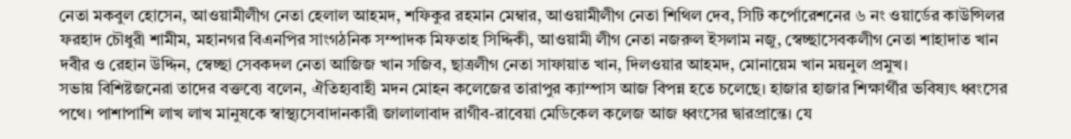নেতা মকবুল হোসেন, আওয়ামীলীগ নেতা হেলাল আহমদ, শফিকুর রহমান মেম্বার, আওয়ামীলীগ নেতা শিথিল দেব, সিটি কর্পোরেশনের ৬ নং ওয়ার্ডের কাউন্সিলর ফরহাদ চৌধুরী শামীম, মহানগর বিএনপির সাংগঠনিক সম্পাদক মিফতাহ সিদ্দিকী, আওয়ামী লীগ নেতা নজরুল ইসলাম নজু, স্বেচ্ছাসেবকলীগ নেতা শাহাদাত খান দবীর ও রেহান উদ্দিন, স্বেচ্ছা সেবকদল নেতা আজিজ খান সজিব, ছাত্রলীগ নেতা সাফায়াত খান, দিলওয়ার আহমদ, মোনায়েম খান ময়নুল প্রমুখ।
সভায় বিশিষ্টজনেরা তাদের বক্তব্যে বলেন, ঐতিহ্যবাহী মদন মোহন কলেজের তারাপুর ক্যাম্পাস আজ বিপন্ন হতে চলেছে। হাজার হাজার শিক্ষার্থীর ভবিষ্যৎ ধ্বংসের পথে। পাশাপাশি লাখ লাখ মানুষকে স্বাস্থ্যসেবাদানকারী জালালাবাদ রাগীব-রাবেয়া মেডিকেল কলেজ আজ ধ্বংসের দ্বারপ্রান্তে। যে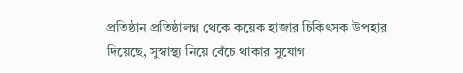প্রতিষ্ঠান প্রতিষ্ঠালগ্ন থেকে কয়েক হাজার চিকিৎসক উপহার দিয়েছে, সুস্বাস্থ্য নিয়ে বেঁচে থাকার সুযোগ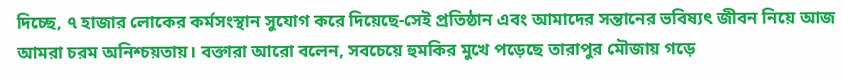দিচ্ছে, ৭ হাজার লোকের কর্মসংস্থান সুযোগ করে দিয়েছে-সেই প্রতিষ্ঠান এবং আমাদের সন্তানের ভবিষ্যৎ জীবন নিয়ে আজ আমরা চরম অনিশ্চয়তায়। বক্তারা আরো বলেন, সবচেয়ে হুমকির মুখে পড়েছে তারাপুর মৌজায় গড়ে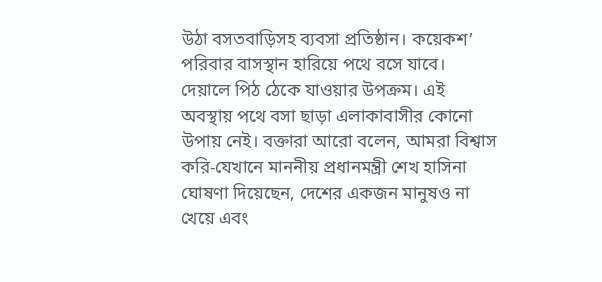উঠা বসতবাড়িসহ ব্যবসা প্রতিষ্ঠান। কয়েকশ’ পরিবার বাসস্থান হারিয়ে পথে বসে যাবে। দেয়ালে পিঠ ঠেকে যাওয়ার উপক্রম। এই অবস্থায় পথে বসা ছাড়া এলাকাবাসীর কোনো উপায় নেই। বক্তারা আরো বলেন, আমরা বিশ্বাস করি-যেখানে মাননীয় প্রধানমন্ত্রী শেখ হাসিনা ঘোষণা দিয়েছেন, দেশের একজন মানুষও না খেয়ে এবং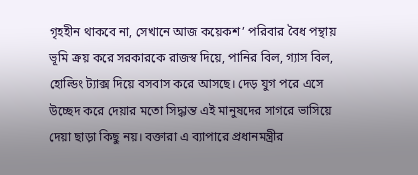গৃহহীন থাকবে না, সেখানে আজ কয়েকশ’ পরিবার বৈধ পন্থায় ভূমি ক্রয় করে সরকারকে রাজস্ব দিয়ে, পানির বিল, গ্যাস বিল, হোল্ডিং ট্যাক্স দিয়ে বসবাস করে আসছে। দেড় যুগ পরে এসে উচ্ছেদ করে দেয়ার মতো সিদ্ধান্ত এই মানুষদের সাগরে ভাসিয়ে দেয়া ছাড়া কিছু নয়। বক্তারা এ ব্যাপারে প্রধানমন্ত্রীর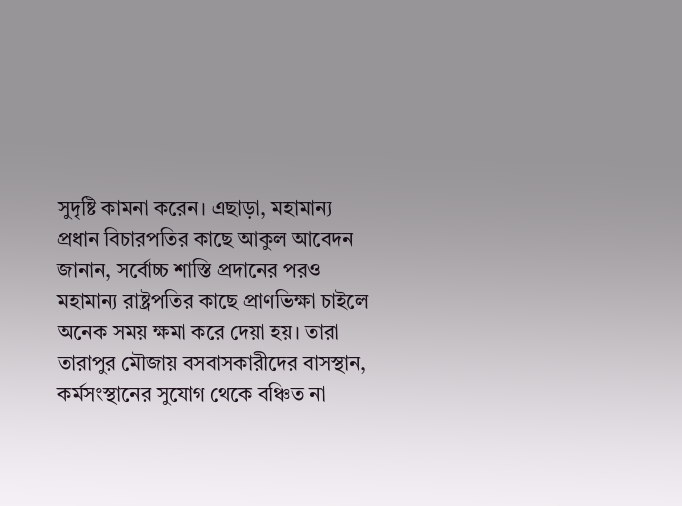সুদৃষ্টি কামনা করেন। এছাড়া, মহামান্য প্রধান বিচারপতির কাছে আকুল আবেদন জানান, সর্বোচ্চ শাস্তি প্রদানের পরও মহামান্য রাষ্ট্রপতির কাছে প্রাণভিক্ষা চাইলে অনেক সময় ক্ষমা করে দেয়া হয়। তারা তারাপুর মৌজায় বসবাসকারীদের বাসস্থান, কর্মসংস্থানের সুযোগ থেকে বঞ্চিত না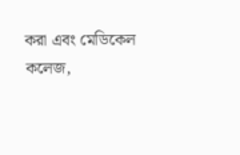করা এবং মেডিকেল কলেজ,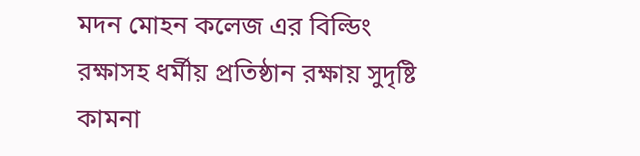মদন মোহন কলেজ এর বিল্ডিং রক্ষাসহ ধর্মীয় প্রতিষ্ঠান রক্ষায় সুদৃষ্টি কামনা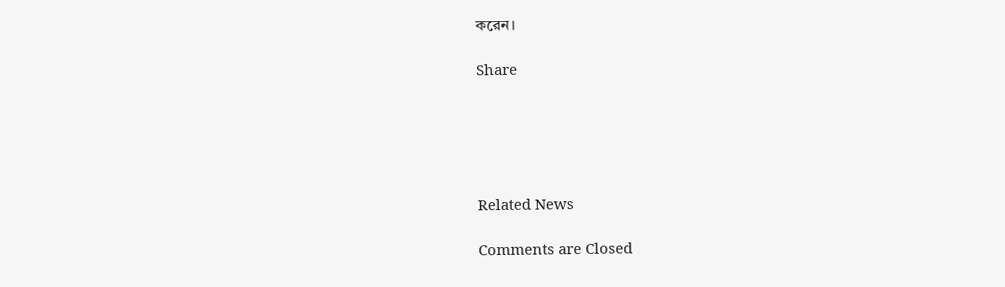করেন।

Share





Related News

Comments are Closed